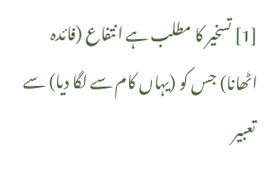[1] تسخیر کا مطلب ہے انتفاع (فائدہ اٹھانا) جس کو (یہاں کام سے لگا دیا) سے تعبیر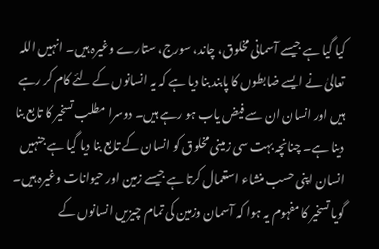کیا گیا ہے جیسے آسمانی مخلوق، چاند، سورج، ستارے وغیرہ ہیں۔ انہیں اللہ تعالیٰ نے ایسے ضابطوں کا پابند بنا دیا ہے کہ یہ انسانوں کے لئے کام کر رہے ہیں اور انسان ان سے فیض یاب ہو رہے ہیں۔ دوسرا مطلب تسخیر کا تابع بنا دینا ہے۔ چنانچہ بہت سی زمینی مخلوق کو انسان کے تابع بنا دیا گیا ہے جنہیں انسان اپنی حسب منشاء استعمال کرتا ہے جیسے زمین اور حیوانات وغیرہ ہیں۔ گویا تسخیر کا مفہوم یہ ہوا کہ آسمان وزمین کی تمام چیزیں انسانوں کے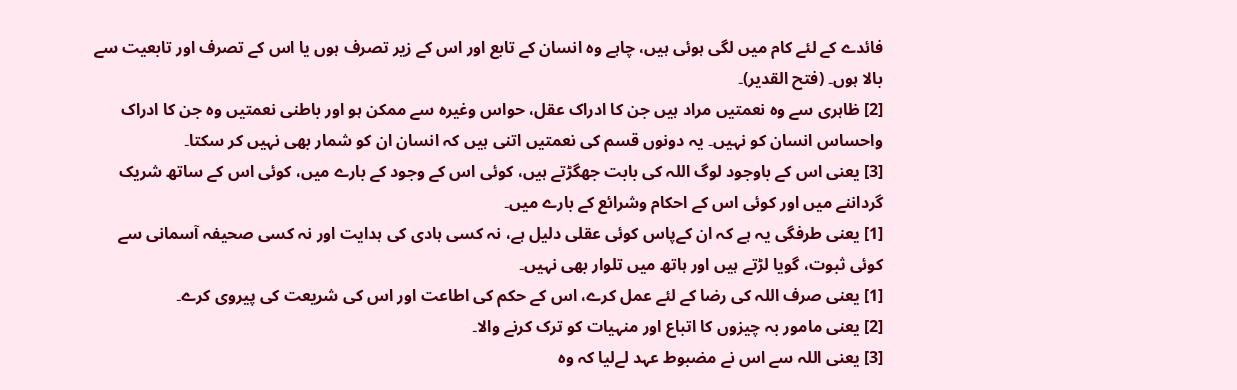فائدے کے لئے کام میں لگی ہوئی ہیں، چاہے وہ انسان کے تابع اور اس کے زیر تصرف ہوں یا اس کے تصرف اور تابعیت سے بالا ہوں۔ (فتح القدیر)۔
[2] ظاہری سے وہ نعمتیں مراد ہیں جن کا ادراک عقل، حواس وغیرہ سے ممکن ہو اور باطنی نعمتیں وہ جن کا ادراک واحساس انسان کو نہیں۔ یہ دونوں قسم کی نعمتیں اتنی ہیں کہ انسان ان کو شمار بھی نہیں کر سکتا۔
[3] یعنی اس کے باوجود لوگ اللہ کی بابت جھگڑتے ہیں، کوئی اس کے وجود کے بارے میں، کوئی اس کے ساتھ شریک گرداننے میں اور کوئی اس کے احکام وشرائع کے بارے میں۔
[1] یعنی طرفگی یہ ہے کہ ان کےپاس کوئی عقلی دلیل ہے، نہ کسی ہادی کی ہدایت اور نہ کسی صحیفہ آسمانی سے کوئی ثبوت، گویا لڑتے ہیں اور ہاتھ میں تلوار بھی نہیں۔
[1] یعنی صرف اللہ کی رضا کے لئے عمل کرے، اس کے حکم کی اطاعت اور اس کی شریعت کی پیروی کرے۔
[2] یعنی مامور بہ چیزوں کا اتباع اور منہیات کو ترک کرنے والا۔
[3] یعنی اللہ سے اس نے مضبوط عہد لےلیا کہ وہ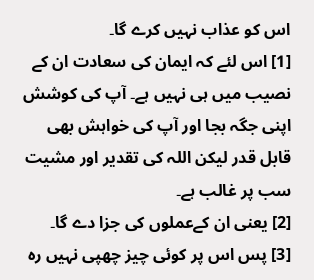اس کو عذاب نہیں کرے گا۔
[1] اس لئے کہ ایمان کی سعادت ان کے نصیب میں ہی نہیں ہے۔ آپ کی کوشش اپنی جگہ بجا اور آپ کی خواہش بھی قابل قدر لیکن اللہ کی تقدیر اور مشیت سب پر غالب ہے۔
[2] یعنی ان کےعملوں کی جزا دے گا۔
[3] پس اس پر کوئی چیز چھپی نہیں رہ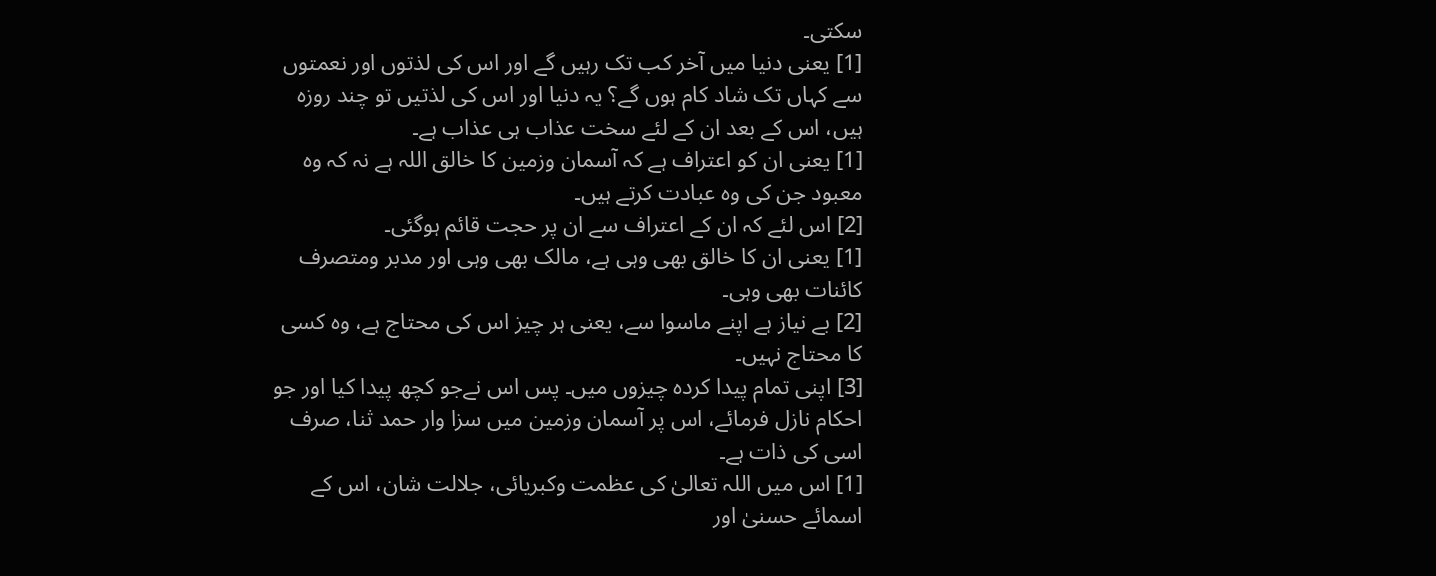سکتی۔
[1] یعنی دنیا میں آخر کب تک رہیں گے اور اس کی لذتوں اور نعمتوں سے کہاں تک شاد کام ہوں گے؟ یہ دنیا اور اس کی لذتیں تو چند روزہ ہیں، اس کے بعد ان کے لئے سخت عذاب ہی عذاب ہے۔
[1] یعنی ان کو اعتراف ہے کہ آسمان وزمین کا خالق اللہ ہے نہ کہ وہ معبود جن کی وہ عبادت کرتے ہیں۔
[2] اس لئے کہ ان کے اعتراف سے ان پر حجت قائم ہوگئی۔
[1] یعنی ان کا خالق بھی وہی ہے، مالک بھی وہی اور مدبر ومتصرف کائنات بھی وہی۔
[2] بے نیاز ہے اپنے ماسوا سے، یعنی ہر چیز اس کی محتاج ہے، وہ کسی کا محتاج نہیں۔
[3] اپنی تمام پیدا کردہ چیزوں میں۔ پس اس نےجو کچھ پیدا کیا اور جو احکام نازل فرمائے، اس پر آسمان وزمین میں سزا وار حمد ثنا، صرف اسی کی ذات ہے۔
[1] اس میں اللہ تعالیٰ کی عظمت وکبریائی، جلالت شان، اس کے اسمائے حسنیٰ اور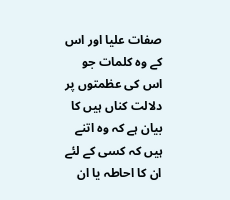صفات علیا اور اس کے وہ کلمات جو اس کی عظمتوں پر دلالت کناں ہیں کا بیان ہے کہ وہ اتنے ہیں کہ کسی کے لئے ان کا احاطہ یا ان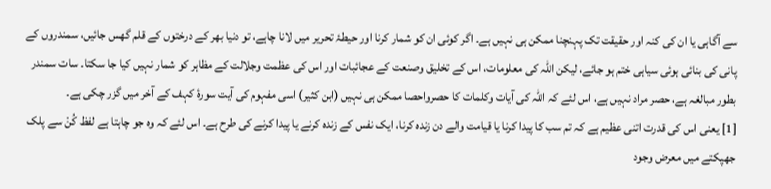سے آگاہی یا ان کی کنہ اور حقیقت تک پہنچنا ممکن ہی نہیں ہے۔ اگر کوئی ان کو شمار کرنا اور حیطۂ تحریر میں لانا چاہے، تو دنیا بھر کے درختوں کے قلم گھس جائیں، سمندروں کے پانی کی بنائی ہوئی سیاہی ختم ہو جائے، لیکن اللہ کی معلومات، اس کے تخلیق وصنعت کے عجائبات اور اس کی عظمت وجلالت کے مظاہر کو شمار نہیں کیا جا سکتا۔ سات سمندر بطور مبالغہ ہے، حصر مراد نہیں ہے، اس لئے کہ اللہ کی آیات وکلمات کا حصرواحصا ممکن ہی نہیں (ابن کثیر) اسی مفہوم کی آیت سورۂ کہف کے آخر میں گزر چکی ہے۔
[1] یعنی اس کی قدرت اتنی عظیم ہے کہ تم سب کا پیدا کرنا یا قیامت والے دن زندہ کرنا، ایک نفس کے زندہ کرنے یا پیدا کرنے کی طرح ہے۔ اس لئے کہ وہ جو چاہتا ہے لفظ كُنْ سے پلک جھپکتے میں معرض وجود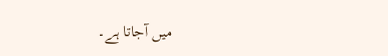میں آجاتا ہے۔